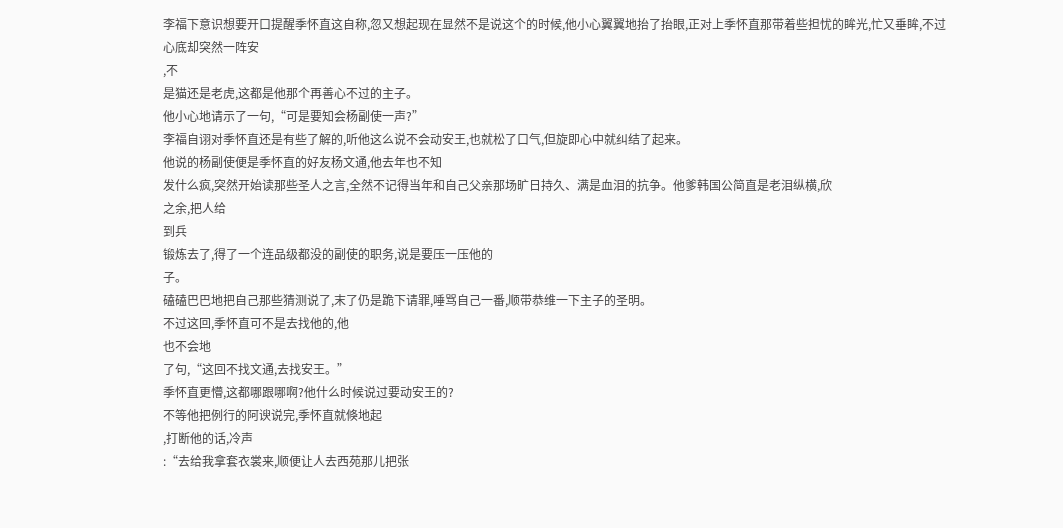李福下意识想要开口提醒季怀直这自称,忽又想起现在显然不是说这个的时候,他小心翼翼地抬了抬眼,正对上季怀直那带着些担忧的眸光,忙又垂眸,不过心底却突然一阵安
,不
是猫还是老虎,这都是他那个再善心不过的主子。
他小心地请示了一句,“可是要知会杨副使一声?”
李福自诩对季怀直还是有些了解的,听他这么说不会动安王,也就松了口气,但旋即心中就纠结了起来。
他说的杨副使便是季怀直的好友杨文通,他去年也不知
发什么疯,突然开始读那些圣人之言,全然不记得当年和自己父亲那场旷日持久、满是血泪的抗争。他爹韩国公简直是老泪纵横,欣
之余,把人给
到兵
锻炼去了,得了一个连品级都没的副使的职务,说是要压一压他的
子。
磕磕巴巴地把自己那些猜测说了,末了仍是跪下请罪,唾骂自己一番,顺带恭维一下主子的圣明。
不过这回,季怀直可不是去找他的,他
也不会地
了句,“这回不找文通,去找安王。”
季怀直更懵,这都哪跟哪啊?他什么时候说过要动安王的?
不等他把例行的阿谀说完,季怀直就倏地起
,打断他的话,冷声
:“去给我拿套衣裳来,顺便让人去西苑那儿把张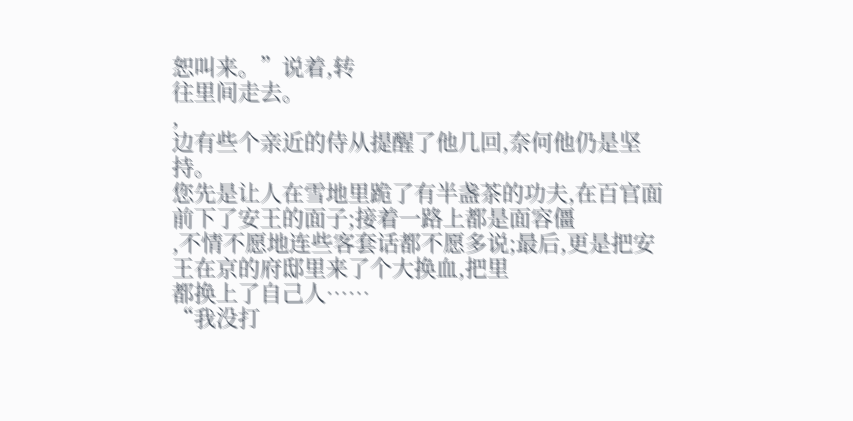恕叫来。”说着,转
往里间走去。
,
边有些个亲近的侍从提醒了他几回,奈何他仍是坚持。
您先是让人在雪地里跪了有半盏茶的功夫,在百官面前下了安王的面子;接着一路上都是面容僵
,不情不愿地连些客套话都不愿多说;最后,更是把安王在京的府邸里来了个大换血,把里
都换上了自己人……
“我没打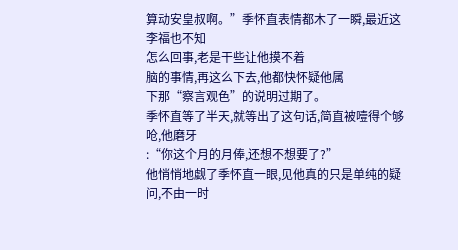算动安皇叔啊。”季怀直表情都木了一瞬,最近这李福也不知
怎么回事,老是干些让他摸不着
脑的事情,再这么下去,他都快怀疑他属
下那“察言观色”的说明过期了。
季怀直等了半天,就等出了这句话,简直被噎得个够呛,他磨牙
:“你这个月的月俸,还想不想要了?”
他悄悄地觑了季怀直一眼,见他真的只是单纯的疑问,不由一时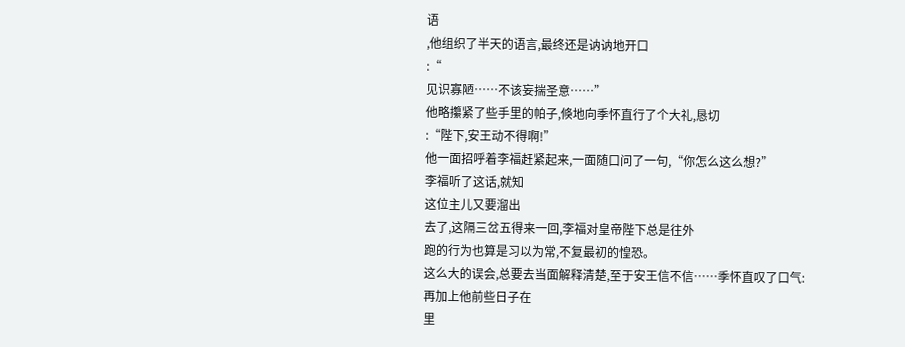语
,他组织了半天的语言,最终还是讷讷地开口
:“
见识寡陋……不该妄揣圣意……”
他略攥紧了些手里的帕子,倏地向季怀直行了个大礼,恳切
:“陛下,安王动不得啊!”
他一面招呼着李福赶紧起来,一面随口问了一句,“你怎么这么想?”
李福听了这话,就知
这位主儿又要溜出
去了,这隔三岔五得来一回,李福对皇帝陛下总是往外
跑的行为也算是习以为常,不复最初的惶恐。
这么大的误会,总要去当面解释清楚,至于安王信不信……季怀直叹了口气:
再加上他前些日子在
里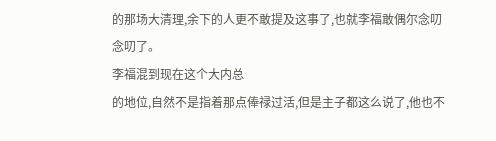的那场大清理,余下的人更不敢提及这事了,也就李福敢偶尔念叨念叨了。
李福混到现在这个大内总
的地位,自然不是指着那点俸禄过活,但是主子都这么说了,他也不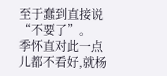至于蠢到直接说“不要了”。
季怀直对此一点儿都不看好,就杨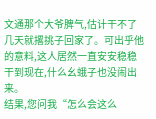文通那个大爷脾气,估计干不了几天就撂挑子回家了。可出乎他的意料,这人居然一直安安稳稳干到现在,什么幺蛾子也没闹出来。
结果,您问我“怎么会这么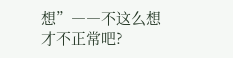想”――不这么想才不正常吧?